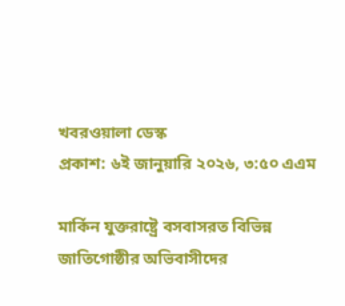খবরওয়ালা ডেস্ক
প্রকাশ: ৬ই জানুয়ারি ২০২৬, ৩:৫০ এএম

মার্কিন যুক্তরাষ্ট্রে বসবাসরত বিভিন্ন জাতিগোষ্ঠীর অভিবাসীদের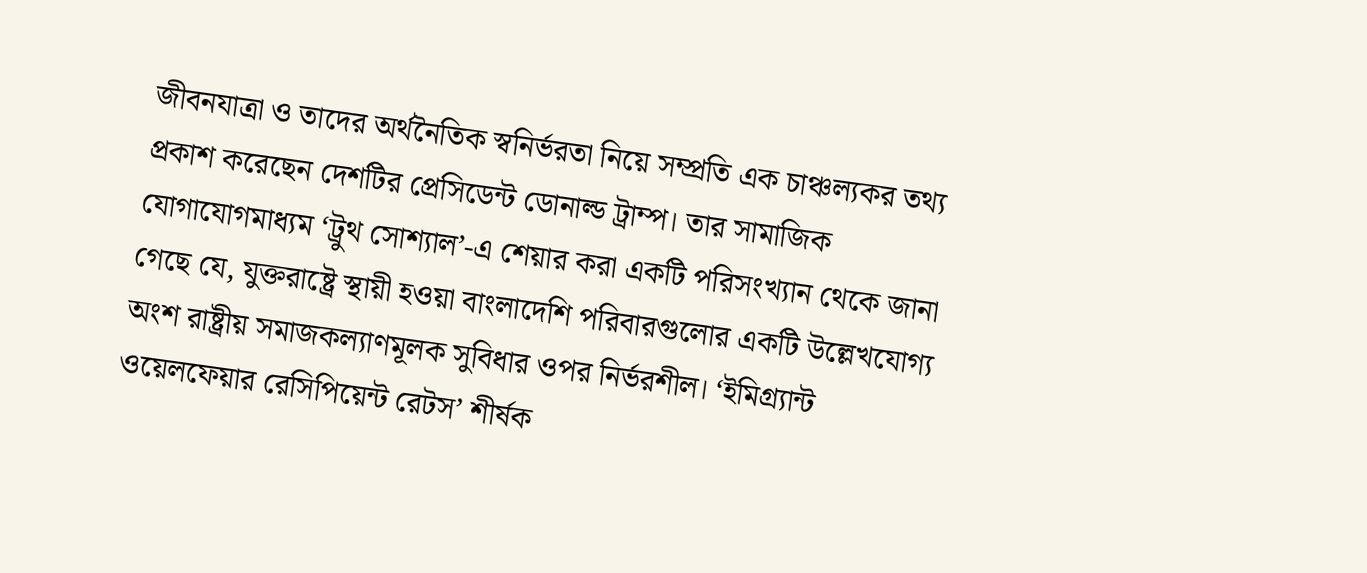জীবনযাত্রা ও তাদের অর্থনৈতিক স্বনির্ভরতা নিয়ে সম্প্রতি এক চাঞ্চল্যকর তথ্য প্রকাশ করেছেন দেশটির প্রেসিডেন্ট ডোনাল্ড ট্রাম্প। তার সামাজিক যোগাযোগমাধ্যম ‘ট্রুথ সোশ্যাল’-এ শেয়ার করা একটি পরিসংখ্যান থেকে জানা গেছে যে, যুক্তরাষ্ট্রে স্থায়ী হওয়া বাংলাদেশি পরিবারগুলোর একটি উল্লেখযোগ্য অংশ রাষ্ট্রীয় সমাজকল্যাণমূলক সুবিধার ওপর নির্ভরশীল। ‘ইমিগ্র্যান্ট ওয়েলফেয়ার রেসিপিয়েন্ট রেটস’ শীর্ষক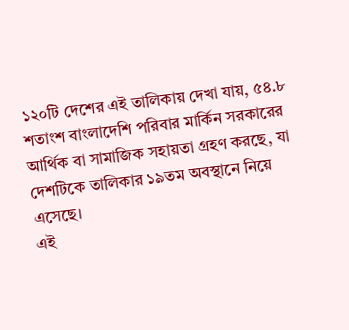১২০টি দেশের এই তালিকায় দেখা যায়, ৫৪.৮ শতাংশ বাংলাদেশি পরিবার মার্কিন সরকারের আর্থিক বা সামাজিক সহায়তা গ্রহণ করছে, যা দেশটিকে তালিকার ১৯তম অবস্থানে নিয়ে এসেছে।
এই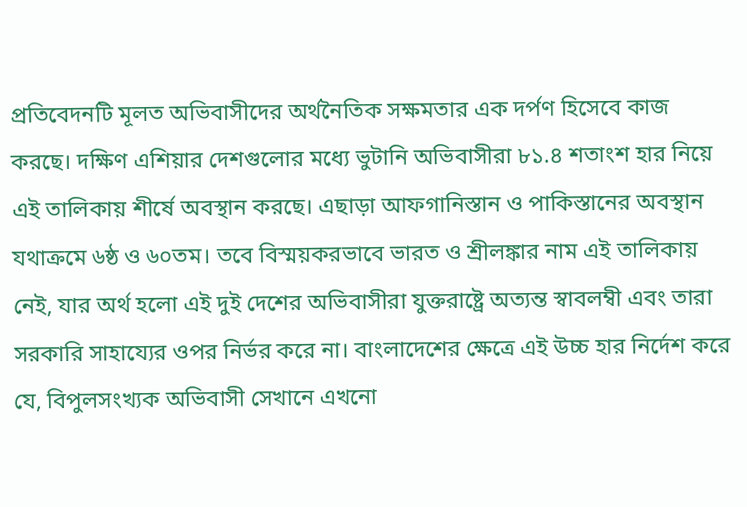প্রতিবেদনটি মূলত অভিবাসীদের অর্থনৈতিক সক্ষমতার এক দর্পণ হিসেবে কাজ করছে। দক্ষিণ এশিয়ার দেশগুলোর মধ্যে ভুটানি অভিবাসীরা ৮১.৪ শতাংশ হার নিয়ে এই তালিকায় শীর্ষে অবস্থান করছে। এছাড়া আফগানিস্তান ও পাকিস্তানের অবস্থান যথাক্রমে ৬ষ্ঠ ও ৬০তম। তবে বিস্ময়করভাবে ভারত ও শ্রীলঙ্কার নাম এই তালিকায় নেই, যার অর্থ হলো এই দুই দেশের অভিবাসীরা যুক্তরাষ্ট্রে অত্যন্ত স্বাবলম্বী এবং তারা সরকারি সাহায্যের ওপর নির্ভর করে না। বাংলাদেশের ক্ষেত্রে এই উচ্চ হার নির্দেশ করে যে, বিপুলসংখ্যক অভিবাসী সেখানে এখনো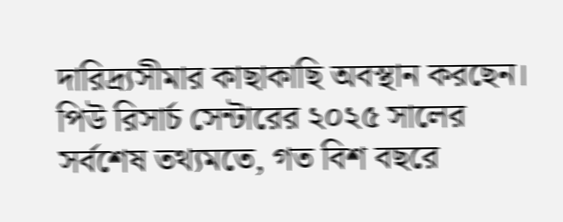দারিদ্র্যসীমার কাছাকাছি অবস্থান করছেন।
পিউ রিসার্চ সেন্টারের ২০২৫ সালের সর্বশেষ তথ্যমতে, গত বিশ বছরে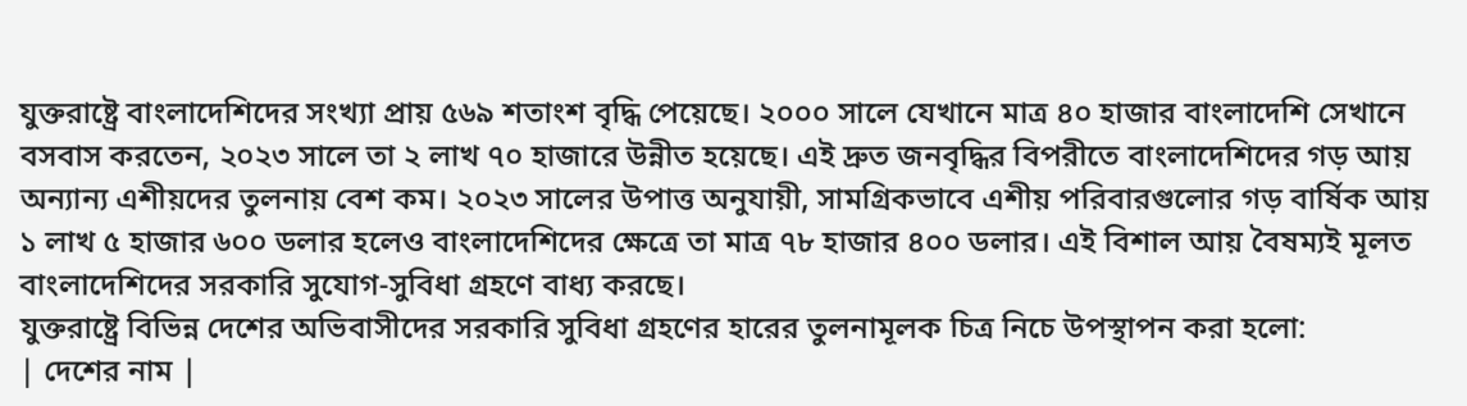যুক্তরাষ্ট্রে বাংলাদেশিদের সংখ্যা প্রায় ৫৬৯ শতাংশ বৃদ্ধি পেয়েছে। ২০০০ সালে যেখানে মাত্র ৪০ হাজার বাংলাদেশি সেখানে বসবাস করতেন, ২০২৩ সালে তা ২ লাখ ৭০ হাজারে উন্নীত হয়েছে। এই দ্রুত জনবৃদ্ধির বিপরীতে বাংলাদেশিদের গড় আয় অন্যান্য এশীয়দের তুলনায় বেশ কম। ২০২৩ সালের উপাত্ত অনুযায়ী, সামগ্রিকভাবে এশীয় পরিবারগুলোর গড় বার্ষিক আয় ১ লাখ ৫ হাজার ৬০০ ডলার হলেও বাংলাদেশিদের ক্ষেত্রে তা মাত্র ৭৮ হাজার ৪০০ ডলার। এই বিশাল আয় বৈষম্যই মূলত বাংলাদেশিদের সরকারি সুযোগ-সুবিধা গ্রহণে বাধ্য করছে।
যুক্তরাষ্ট্রে বিভিন্ন দেশের অভিবাসীদের সরকারি সুবিধা গ্রহণের হারের তুলনামূলক চিত্র নিচে উপস্থাপন করা হলো:
| দেশের নাম |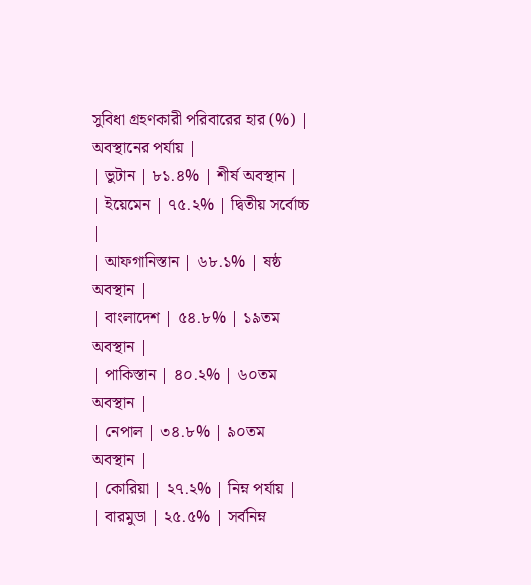সুবিধা গ্রহণকারী পরিবারের হার (%) | অবস্থানের পর্যায় |
| ভুটান | ৮১.৪% | শীর্ষ অবস্থান |
| ইয়েমেন | ৭৫.২% | দ্বিতীয় সর্বোচ্চ |
| আফগানিস্তান | ৬৮.১% | ষষ্ঠ অবস্থান |
| বাংলাদেশ | ৫৪.৮% | ১৯তম অবস্থান |
| পাকিস্তান | ৪০.২% | ৬০তম অবস্থান |
| নেপাল | ৩৪.৮% | ৯০তম অবস্থান |
| কোরিয়া | ২৭.২% | নিম্ন পর্যায় |
| বারমুডা | ২৫.৫% | সর্বনিম্ন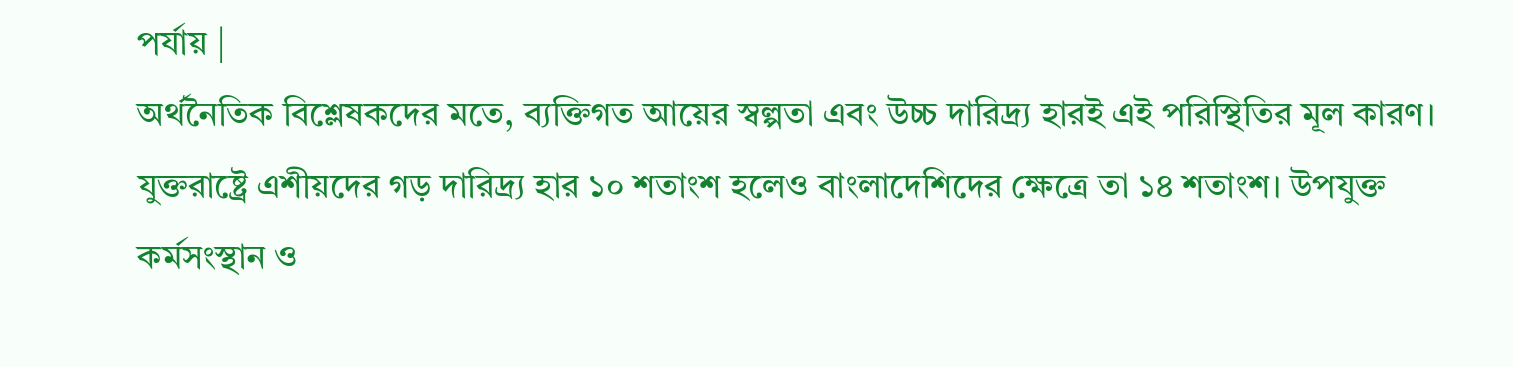পর্যায় |
অর্থনৈতিক বিশ্লেষকদের মতে, ব্যক্তিগত আয়ের স্বল্পতা এবং উচ্চ দারিদ্র্য হারই এই পরিস্থিতির মূল কারণ। যুক্তরাষ্ট্রে এশীয়দের গড় দারিদ্র্য হার ১০ শতাংশ হলেও বাংলাদেশিদের ক্ষেত্রে তা ১৪ শতাংশ। উপযুক্ত কর্মসংস্থান ও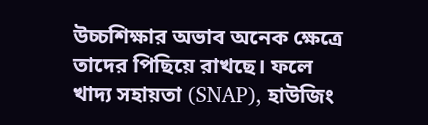উচ্চশিক্ষার অভাব অনেক ক্ষেত্রে তাদের পিছিয়ে রাখছে। ফলে খাদ্য সহায়তা (SNAP), হাউজিং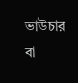ভাউচার বা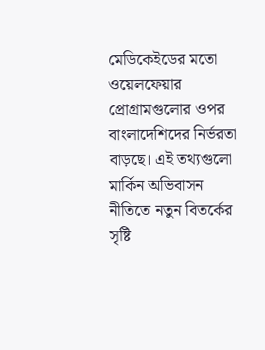মেডিকেইডের মতো ওয়েলফেয়ার প্রোগ্রামগুলোর ওপর বাংলাদেশিদের নির্ভরতা বাড়ছে। এই তথ্যগুলো মার্কিন অভিবাসন নীতিতে নতুন বিতর্কের সৃষ্টি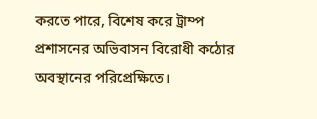করতে পারে, বিশেষ করে ট্রাম্প প্রশাসনের অভিবাসন বিরোধী কঠোর অবস্থানের পরিপ্রেক্ষিতে।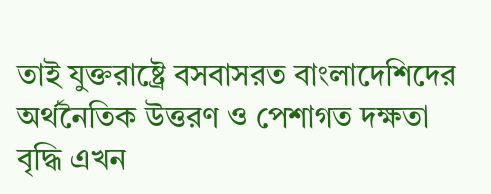তাই যুক্তরাষ্ট্রে বসবাসরত বাংলাদেশিদের অর্থনৈতিক উত্তরণ ও পেশাগত দক্ষতা বৃদ্ধি এখন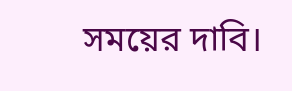সময়ের দাবি।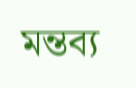মন্তব্য